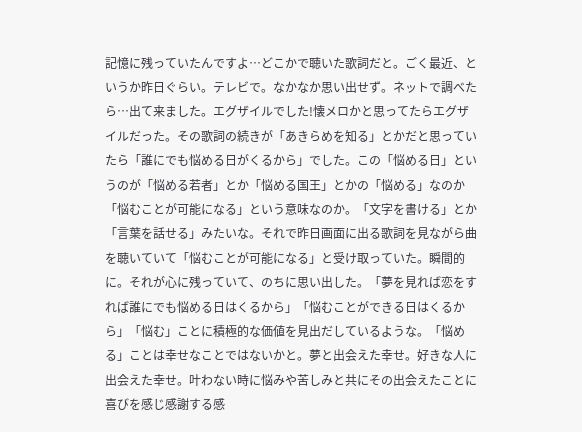記憶に残っていたんですよ…どこかで聴いた歌詞だと。ごく最近、というか昨日ぐらい。テレビで。なかなか思い出せず。ネットで調べたら…出て来ました。エグザイルでした!懐メロかと思ってたらエグザイルだった。その歌詞の続きが「あきらめを知る」とかだと思っていたら「誰にでも悩める日がくるから」でした。この「悩める日」というのが「悩める若者」とか「悩める国王」とかの「悩める」なのか「悩むことが可能になる」という意味なのか。「文字を書ける」とか「言葉を話せる」みたいな。それで昨日画面に出る歌詞を見ながら曲を聴いていて「悩むことが可能になる」と受け取っていた。瞬間的に。それが心に残っていて、のちに思い出した。「夢を見れば恋をすれば誰にでも悩める日はくるから」「悩むことができる日はくるから」「悩む」ことに積極的な価値を見出だしているような。「悩める」ことは幸せなことではないかと。夢と出会えた幸せ。好きな人に出会えた幸せ。叶わない時に悩みや苦しみと共にその出会えたことに喜びを感じ感謝する感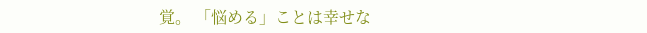覚。 「悩める」ことは幸せな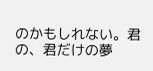のかもしれない。君の、君だけの夢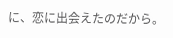に、恋に出会えたのだから。